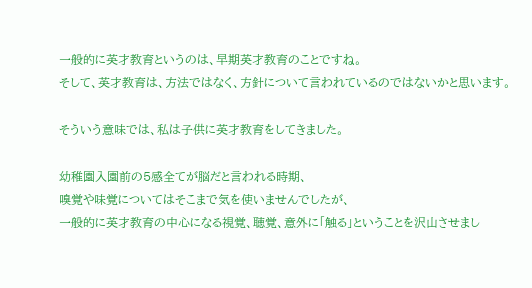一般的に英才教育というのは、早期英才教育のことですね。
そして、英才教育は、方法ではなく、方針について言われているのではないかと思います。

そういう意味では、私は子供に英才教育をしてきました。

幼稚園入園前の5感全てが脳だと言われる時期、
嗅覚や味覚についてはそこまで気を使いませんでしたが、
一般的に英才教育の中心になる視覚、聴覚、意外に「触る」ということを沢山させまし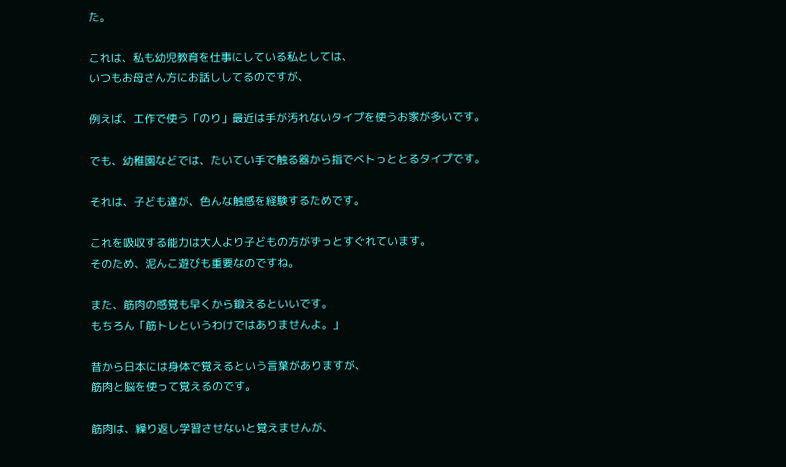た。

これは、私も幼児教育を仕事にしている私としては、
いつもお母さん方にお話ししてるのですが、

例えば、工作で使う「のり」最近は手が汚れないタイプを使うお家が多いです。

でも、幼稚園などでは、たいてい手で触る器から指でべトっととるタイプです。

それは、子ども達が、色んな触感を経験するためです。

これを吸収する能力は大人より子どもの方がずっとすぐれています。
そのため、泥んこ遊びも重要なのですね。

また、筋肉の感覚も早くから鍛えるといいです。
もちろん「筋トレというわけではありませんよ。」

昔から日本には身体で覚えるという言葉がありますが、
筋肉と脳を使って覚えるのです。

筋肉は、繰り返し学習させないと覚えませんが、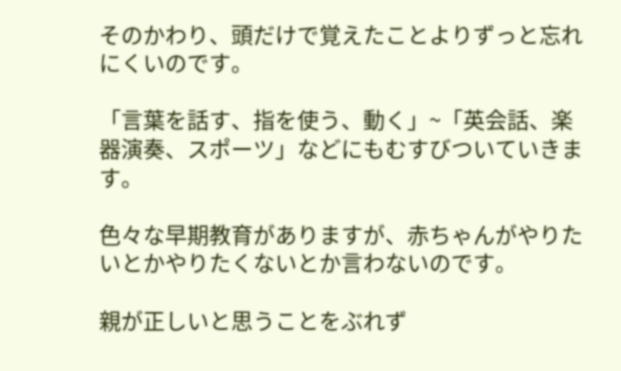そのかわり、頭だけで覚えたことよりずっと忘れにくいのです。

「言葉を話す、指を使う、動く」~「英会話、楽器演奏、スポーツ」などにもむすびついていきます。

色々な早期教育がありますが、赤ちゃんがやりたいとかやりたくないとか言わないのです。

親が正しいと思うことをぶれず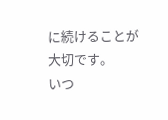に続けることが大切です。
いつ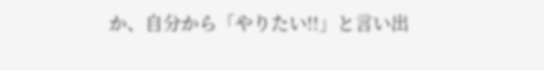か、自分から「やりたい!!」と言い出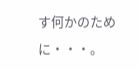す何かのために・・・。